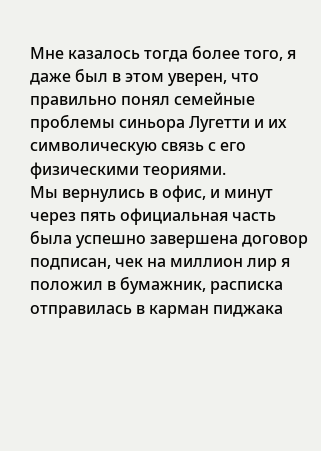Мне казалось тогда более того, я даже был в этом уверен, что правильно понял семейные проблемы синьора Лугетти и их символическую связь с его физическими теориями.
Мы вернулись в офис, и минут через пять официальная часть была успешно завершена договор подписан, чек на миллион лир я положил в бумажник, расписка отправилась в карман пиджака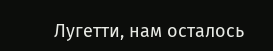Лугетти, нам осталось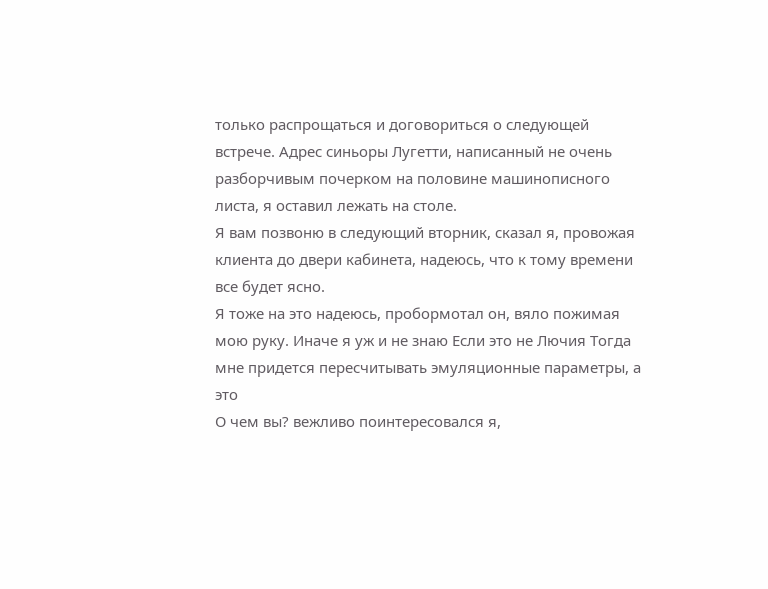только распрощаться и договориться о следующей встрече. Адрес синьоры Лугетти, написанный не очень разборчивым почерком на половине машинописного листа, я оставил лежать на столе.
Я вам позвоню в следующий вторник, сказал я, провожая клиента до двери кабинета, надеюсь, что к тому времени все будет ясно.
Я тоже на это надеюсь, пробормотал он, вяло пожимая мою руку. Иначе я уж и не знаю Если это не Лючия Тогда мне придется пересчитывать эмуляционные параметры, а это
О чем вы? вежливо поинтересовался я,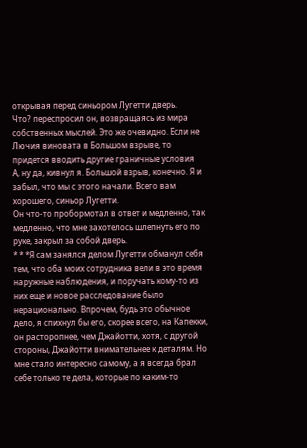открывая перед синьором Лугетти дверь.
Что? переспросил он, возвращаясь из мира собственных мыслей. Это же очевидно. Если не Лючия виновата в Большом взрыве, то придется вводить другие граничные условия
А, ну да, кивнул я. Большой взрыв, конечно. Я и забыл, что мы с этого начали. Всего вам хорошего, синьор Лугетти.
Он что-то пробормотал в ответ и медленно, так медленно, что мне захотелось шлепнуть его по руке, закрыл за собой дверь.
* * *Я сам занялся делом Лугетти обманул себя тем, что оба моих сотрудника вели в это время наружные наблюдения, и поручать кому-то из них еще и новое расследование было нерационально. Впрочем, будь это обычное дело, я спихнул бы его, скорее всего, на Капекки, он расторопнее, чем Джайотти, хотя, с другой стороны, Джайотти внимательнее к деталям. Но мне стало интересно самому, а я всегда брал себе только те дела, которые по каким-то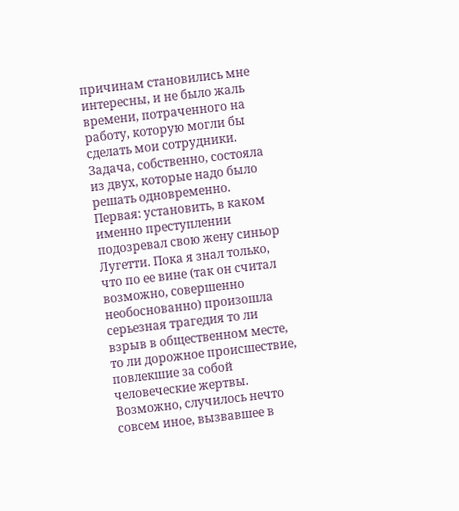причинам становились мне интересны, и не было жаль времени, потраченного на работу, которую могли бы сделать мои сотрудники.
Задача, собственно, состояла из двух, которые надо было решать одновременно. Первая: установить, в каком именно преступлении подозревал свою жену синьор Лугетти. Пока я знал только, что по ее вине (так он считал возможно, совершенно необоснованно) произошла серьезная трагедия то ли взрыв в общественном месте, то ли дорожное происшествие, повлекшие за собой человеческие жертвы. Возможно, случилось нечто совсем иное, вызвавшее в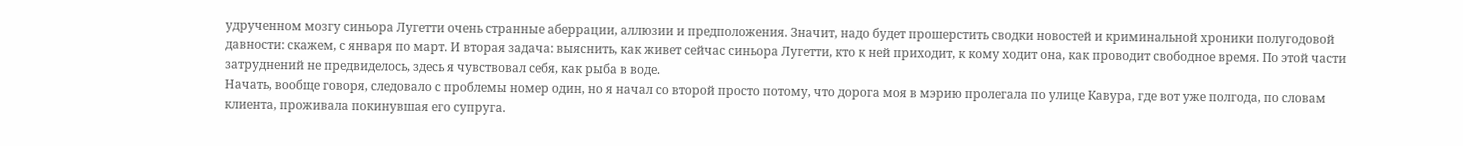удрученном мозгу синьора Лугетти очень странные аберрации, аллюзии и предположения. Значит, надо будет прошерстить сводки новостей и криминальной хроники полугодовой давности: скажем, с января по март. И вторая задача: выяснить, как живет сейчас синьора Лугетти, кто к ней приходит, к кому ходит она, как проводит свободное время. По этой части затруднений не предвиделось, здесь я чувствовал себя, как рыба в воде.
Начать, вообще говоря, следовало с проблемы номер один, но я начал со второй просто потому, что дорога моя в мэрию пролегала по улице Кавура, где вот уже полгода, по словам клиента, проживала покинувшая его супруга.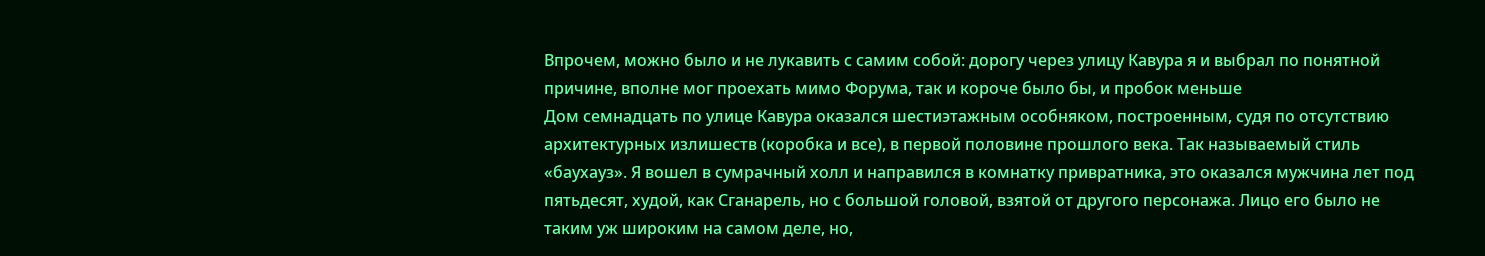Впрочем, можно было и не лукавить с самим собой: дорогу через улицу Кавура я и выбрал по понятной причине, вполне мог проехать мимо Форума, так и короче было бы, и пробок меньше
Дом семнадцать по улице Кавура оказался шестиэтажным особняком, построенным, судя по отсутствию архитектурных излишеств (коробка и все), в первой половине прошлого века. Так называемый стиль «баухауз». Я вошел в сумрачный холл и направился в комнатку привратника, это оказался мужчина лет под пятьдесят, худой, как Сганарель, но с большой головой, взятой от другого персонажа. Лицо его было не таким уж широким на самом деле, но,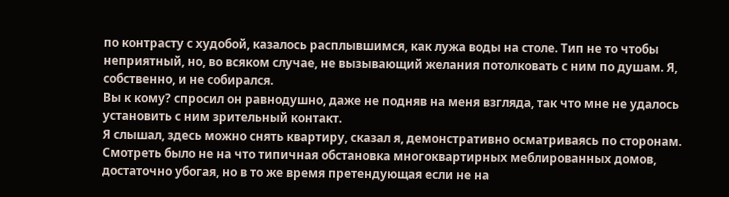по контрасту с худобой, казалось расплывшимся, как лужа воды на столе. Тип не то чтобы неприятный, но, во всяком случае, не вызывающий желания потолковать с ним по душам. Я, собственно, и не собирался.
Вы к кому? спросил он равнодушно, даже не подняв на меня взгляда, так что мне не удалось установить с ним зрительный контакт.
Я слышал, здесь можно снять квартиру, сказал я, демонстративно осматриваясь по сторонам. Смотреть было не на что типичная обстановка многоквартирных меблированных домов, достаточно убогая, но в то же время претендующая если не на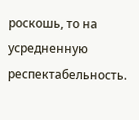роскошь, то на усредненную респектабельность.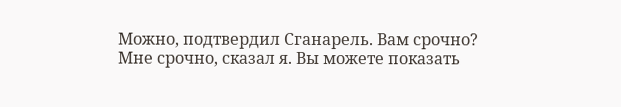Можно, подтвердил Сганарель. Вам срочно?
Мне срочно, сказал я. Вы можете показать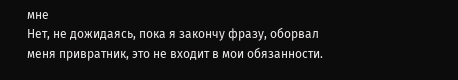мне
Нет, не дожидаясь, пока я закончу фразу, оборвал меня привратник, это не входит в мои обязанности.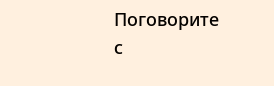Поговорите с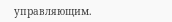управляющим.